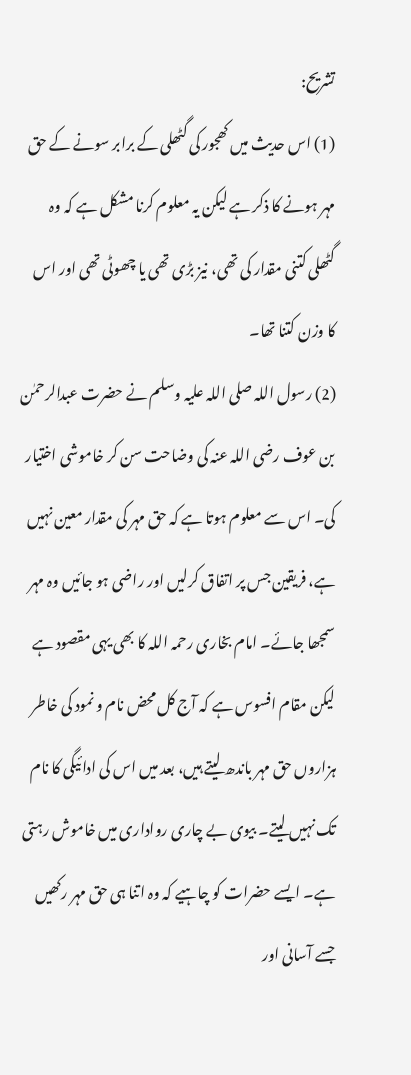تشریح:
(1) اس حدیث میں کھجور کی گٹھلی کے برابر سونے کے حق مہر ہونے کا ذکر ہے لیکن یہ معلوم کرنا مشکل ہے کہ وہ گٹھلی کتنی مقدار کی تھی، نیز بڑی تھی یا چھوٹی تھی اور اس کا وزن کتنا تھا۔
(2) رسول اللہ صلی اللہ علیہ وسلم نے حضرت عبدالرحمٰن بن عوف رضی اللہ عنہ کی وضاحت سن کر خاموشی اختیار کی۔ اس سے معلوم ہوتا ہے کہ حق مہر کی مقدار معین نہیں ہے، فریقین جس پر اتفاق کرلیں اور راضی ہو جائیں وہ مہر سمجھا جائے۔ امام بخاری رحمہ اللہ کا بھی یہی مقصود ہے لیکن مقام افسوس ہے کہ آج کل محض نام و نمود کی خاطر ہزاروں حق مہر باندھ لیتے ہیں، بعد میں اس کی ادائیگی کا نام تک نہیں لیتے۔ بیوی بے چاری رواداری میں خاموش رہتی ہے۔ ایسے حضرات کو چاہیے کہ وہ اتنا ہی حق مہر رکھیں جسے آسانی اور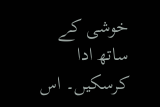خوشی کے ساتھ ادا کرسکیں۔ اس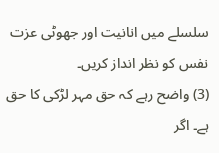سلسلے میں انانیت اور جھوٹی عزت نفس کو نظر انداز کریں۔
(3) واضح رہے کہ حق مہر لڑکی کا حق ہے۔ اگر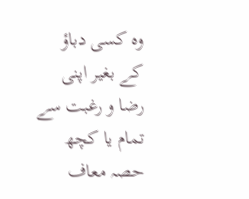وہ کسی دباؤ کے بغیر اپنی رضا و رغبت سے تمام یا کچھ حصہ معاف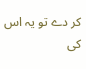کر دے تو یہ اس کی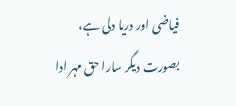فیاضی اور دریا دلی ہے، بصورت دیگر سارا حق مہر ادا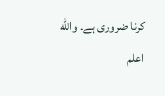کرنا ضروری ہے۔ والله اعلم